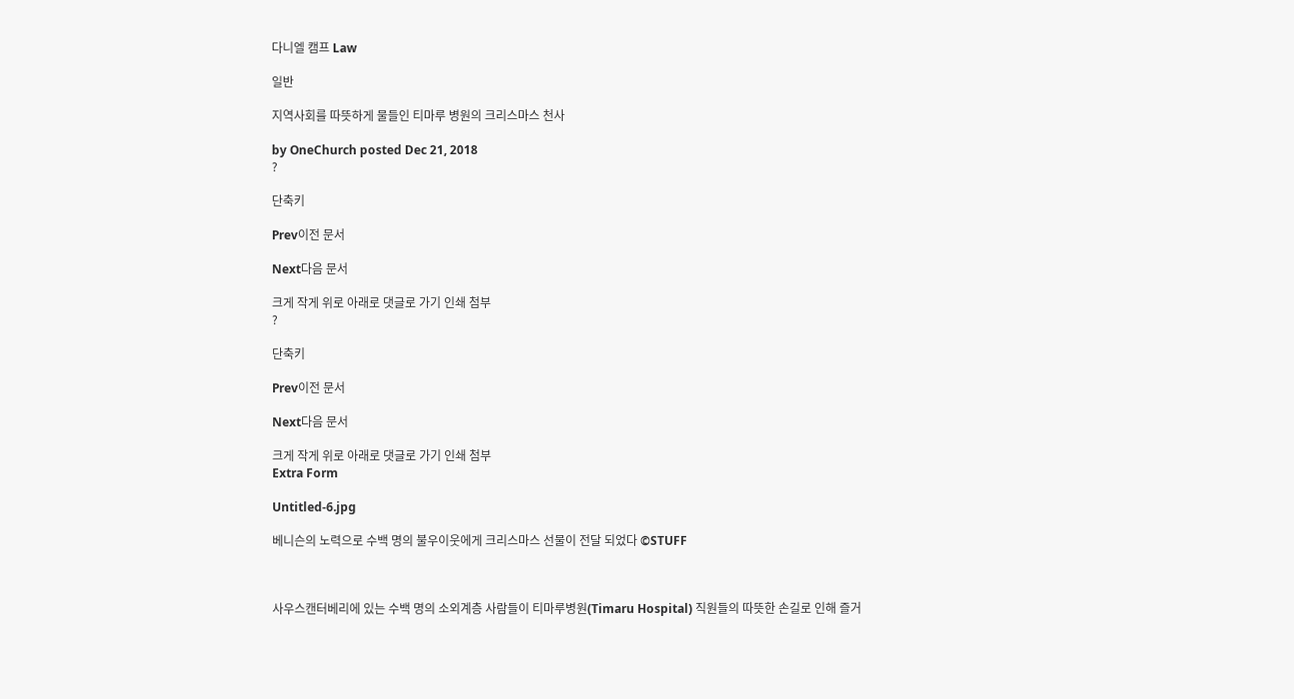다니엘 캠프 Law

일반

지역사회를 따뜻하게 물들인 티마루 병원의 크리스마스 천사

by OneChurch posted Dec 21, 2018
?

단축키

Prev이전 문서

Next다음 문서

크게 작게 위로 아래로 댓글로 가기 인쇄 첨부
?

단축키

Prev이전 문서

Next다음 문서

크게 작게 위로 아래로 댓글로 가기 인쇄 첨부
Extra Form

Untitled-6.jpg

베니슨의 노력으로 수백 명의 불우이웃에게 크리스마스 선물이 전달 되었다 ©STUFF



사우스캔터베리에 있는 수백 명의 소외계층 사람들이 티마루병원(Timaru Hospital) 직원들의 따뜻한 손길로 인해 즐거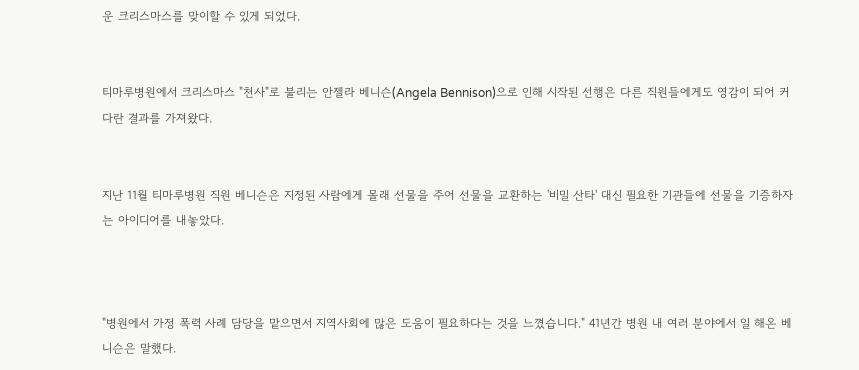운 크리스마스를 맞이할 수 있게 되었다.


티마루병원에서 크리스마스 "천사"로 불리는 안젤라 베니슨(Angela Bennison)으로 인해 시작된 선행은 다른 직원들에게도 영감이 되어 커다란 결과를 가져왔다.


지난 11월 티마루병원 직원 베니슨은 지정된 사람에게 몰래 선물을 주어 선물을 교환하는 '비밀 산타' 대신 필요한 기관들에 선물을 기증하자는 아이디어를 내놓았다.



"병원에서 가정 폭력 사례 담당을 맡으면서 지역사회에 많은 도움이 필요하다는 것을 느꼈습니다." 41년간 병원 내 여러 분야에서 일 해온 베니슨은 말했다.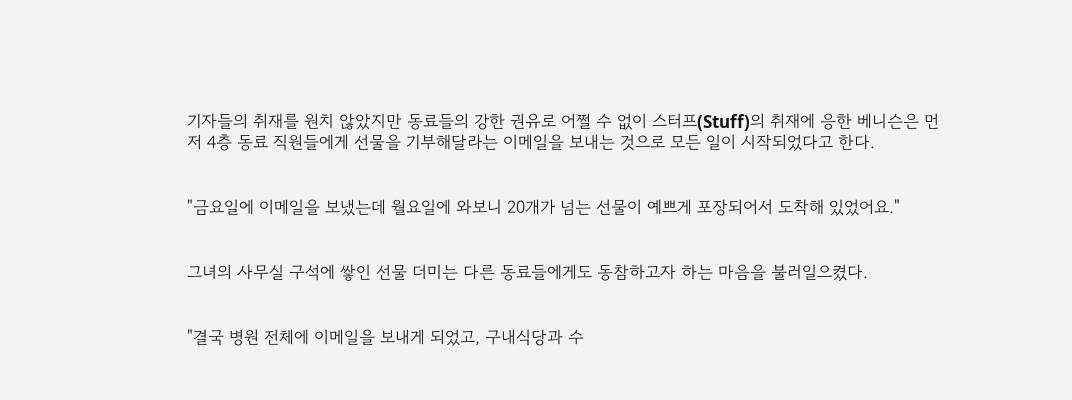기자들의 취재를 원치 않았지만 동료들의 강한 권유로 어쩔 수 없이 스터프(Stuff)의 취재에 응한 베니슨은 먼저 4층 동료 직원들에게 선물을 기부해달라는 이메일을 보내는 것으로 모든 일이 시작되었다고 한다.


"금요일에 이메일을 보냈는데 월요일에 와보니 20개가 넘는 선물이 예쁘게 포장되어서 도착해 있었어요."


그녀의 사무실 구석에 쌓인 선물 더미는 다른 동료들에게도 동참하고자 하는 마음을 불러일으켰다.


"결국 병원 전체에 이메일을 보내게 되었고, 구내식당과 수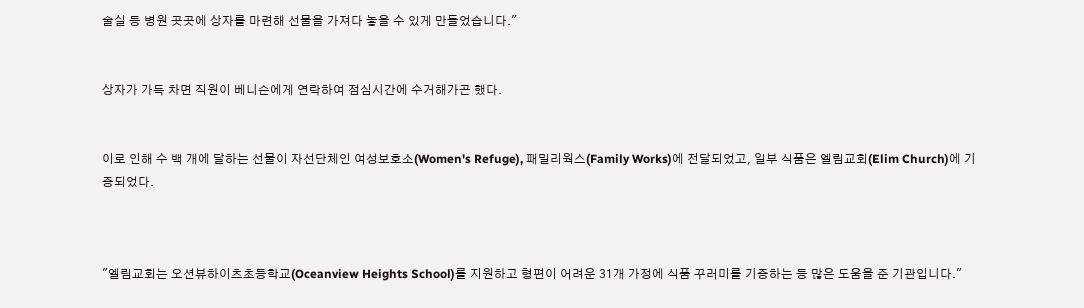술실 등 병원 곳곳에 상자를 마련해 선물을 가져다 놓을 수 있게 만들었습니다."


상자가 가득 차면 직원이 베니슨에게 연락하여 점심시간에 수거해가곤 했다.


이로 인해 수 백 개에 달하는 선물이 자선단체인 여성보호소(Women's Refuge), 패밀리웍스(Family Works)에 전달되었고, 일부 식품은 엘림교회(Elim Church)에 기증되었다.



"엘림교회는 오션뷰하이츠초등학교(Oceanview Heights School)를 지원하고 형편이 어려운 31개 가정에 식품 꾸러미를 기증하는 등 많은 도움을 준 기관입니다."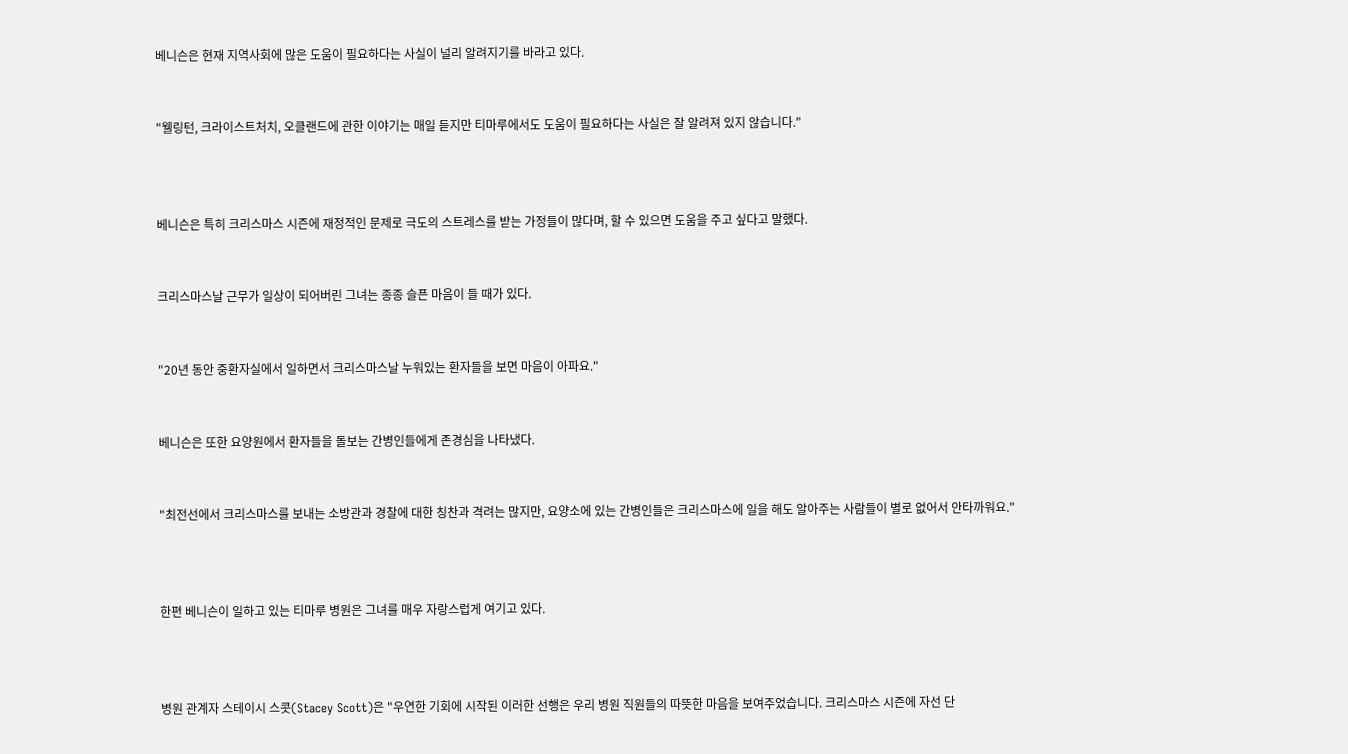베니슨은 현재 지역사회에 많은 도움이 필요하다는 사실이 널리 알려지기를 바라고 있다.


"웰링턴, 크라이스트처치, 오클랜드에 관한 이야기는 매일 듣지만 티마루에서도 도움이 필요하다는 사실은 잘 알려져 있지 않습니다."



베니슨은 특히 크리스마스 시즌에 재정적인 문제로 극도의 스트레스를 받는 가정들이 많다며, 할 수 있으면 도움을 주고 싶다고 말했다.


크리스마스날 근무가 일상이 되어버린 그녀는 종종 슬픈 마음이 들 때가 있다.


"20년 동안 중환자실에서 일하면서 크리스마스날 누워있는 환자들을 보면 마음이 아파요."


베니슨은 또한 요양원에서 환자들을 돌보는 간병인들에게 존경심을 나타냈다.


"최전선에서 크리스마스를 보내는 소방관과 경찰에 대한 칭찬과 격려는 많지만, 요양소에 있는 간병인들은 크리스마스에 일을 해도 알아주는 사람들이 별로 없어서 안타까워요."



한편 베니슨이 일하고 있는 티마루 병원은 그녀를 매우 자랑스럽게 여기고 있다.



병원 관계자 스테이시 스콧(Stacey Scott)은 "우연한 기회에 시작된 이러한 선행은 우리 병원 직원들의 따뜻한 마음을 보여주었습니다. 크리스마스 시즌에 자선 단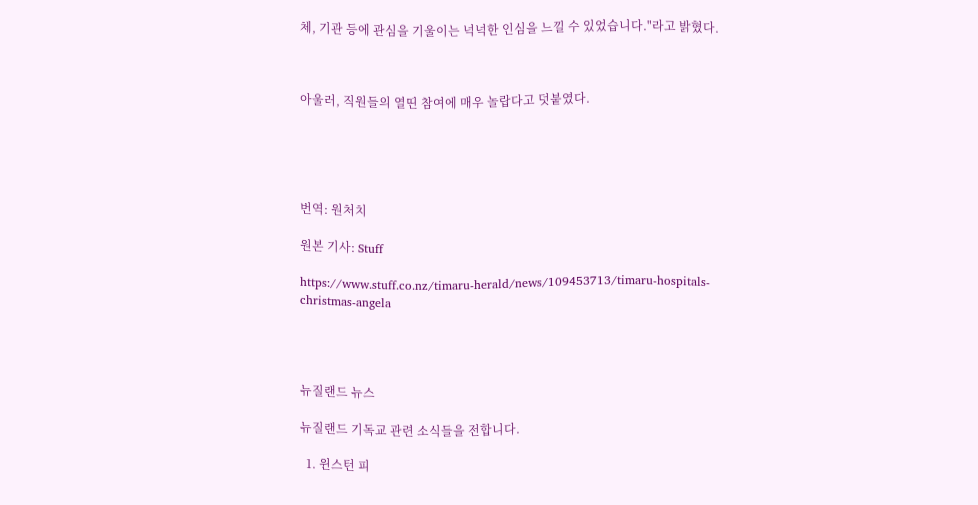체, 기관 등에 관심을 기울이는 넉넉한 인심을 느낄 수 있었습니다."라고 밝혔다.



아울러, 직원들의 열띤 참여에 매우 놀랍다고 덧붙였다.





번역: 원처치

원본 기사: Stuff

https://www.stuff.co.nz/timaru-herald/news/109453713/timaru-hospitals-christmas-angela




뉴질랜드 뉴스

뉴질랜드 기독교 관련 소식들을 전합니다.

  1. 윈스턴 피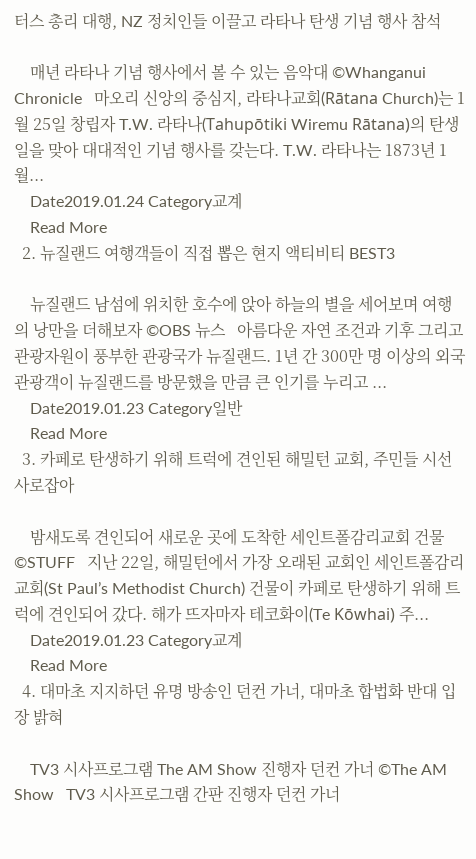터스 총리 대행, NZ 정치인들 이끌고 라타나 탄생 기념 행사 참석

    매년 라타나 기념 행사에서 볼 수 있는 음악대 ©Whanganui Chronicle   마오리 신앙의 중심지, 라타나교회(Rātana Church)는 1월 25일 창립자 T.W. 라타나(Tahupōtiki Wiremu Rātana)의 탄생일을 맞아 대대적인 기념 행사를 갖는다. T.W. 라타나는 1873년 1월...
    Date2019.01.24 Category교계
    Read More
  2. 뉴질랜드 여행객들이 직접 뽑은 현지 액티비티 BEST3

    뉴질랜드 남섬에 위치한 호수에 앉아 하늘의 별을 세어보며 여행의 낭만을 더해보자 ©OBS 뉴스   아름다운 자연 조건과 기후 그리고 관광자원이 풍부한 관광국가 뉴질랜드. 1년 간 300만 명 이상의 외국 관광객이 뉴질랜드를 방문했을 만큼 큰 인기를 누리고 ...
    Date2019.01.23 Category일반
    Read More
  3. 카페로 탄생하기 위해 트럭에 견인된 해밀턴 교회, 주민들 시선 사로잡아

    밤새도록 견인되어 새로운 곳에 도착한 세인트폴감리교회 건물 ©STUFF   지난 22일, 해밀턴에서 가장 오래된 교회인 세인트폴감리교회(St Paul’s Methodist Church) 건물이 카페로 탄생하기 위해 트럭에 견인되어 갔다. 해가 뜨자마자 테코화이(Te Kōwhai) 주...
    Date2019.01.23 Category교계
    Read More
  4. 대마초 지지하던 유명 방송인 던컨 가너, 대마초 합법화 반대 입장 밝혀

    TV3 시사프로그램 The AM Show 진행자 던컨 가너 ©The AM Show   TV3 시사프로그램 간판 진행자 던컨 가너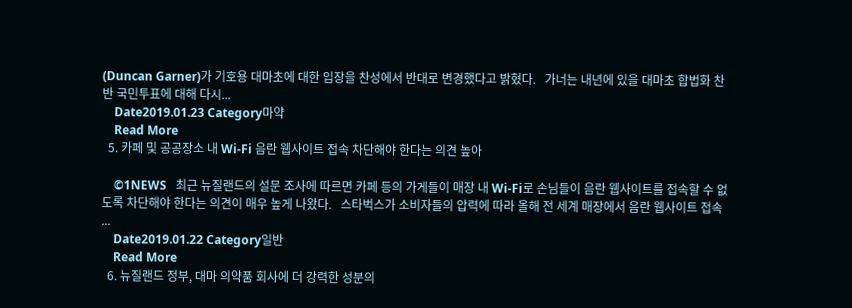(Duncan Garner)가 기호용 대마초에 대한 입장을 찬성에서 반대로 변경했다고 밝혔다.   가너는 내년에 있을 대마초 합법화 찬반 국민투표에 대해 다시...
    Date2019.01.23 Category마약
    Read More
  5. 카페 및 공공장소 내 Wi-Fi 음란 웹사이트 접속 차단해야 한다는 의견 높아

    ©1NEWS   최근 뉴질랜드의 설문 조사에 따르면 카페 등의 가게들이 매장 내 Wi-Fi로 손님들이 음란 웹사이트를 접속할 수 없도록 차단해야 한다는 의견이 매우 높게 나왔다.   스타벅스가 소비자들의 압력에 따라 올해 전 세계 매장에서 음란 웹사이트 접속 ...
    Date2019.01.22 Category일반
    Read More
  6. 뉴질랜드 정부, 대마 의약품 회사에 더 강력한 성분의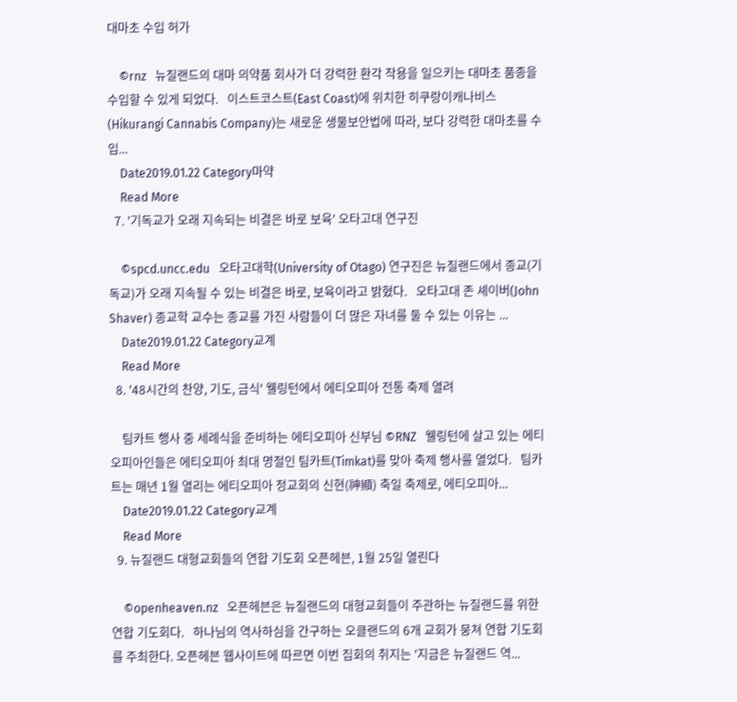대마초 수입 허가

    ©rnz   뉴질랜드의 대마 의약품 회사가 더 강력한 환각 작용을 일으키는 대마초 품종을 수입할 수 있게 되었다.   이스트코스트(East Coast)에 위치한 히쿠랑이캐나비스(Hikurangi Cannabis Company)는 새로운 생물보안법에 따라, 보다 강력한 대마초를 수입...
    Date2019.01.22 Category마약
    Read More
  7. '기독교가 오래 지속되는 비결은 바로 보육' 오타고대 연구진

    ©spcd.uncc.edu   오타고대학(University of Otago) 연구진은 뉴질랜드에서 종교(기독교)가 오래 지속될 수 있는 비결은 바로, 보육이라고 밝혔다.   오타고대 존 셰이버(John Shaver) 종교학 교수는 종교를 가진 사람들이 더 많은 자녀를 둘 수 있는 이유는 ...
    Date2019.01.22 Category교계
    Read More
  8. '48시간의 찬양, 기도, 금식' 웰링턴에서 에티오피아 전통 축제 열려

    팀카트 행사 중 세례식을 준비하는 에티오피아 신부님 ©RNZ   웰링턴에 살고 있는 에티오피아인들은 에티오피아 최대 명절인 팀카트(Timkat)를 맞아 축제 행사를 열었다.   팀카트는 매년 1월 열리는 에티오피아 정교회의 신현(神顯) 축일 축제로, 에티오피아...
    Date2019.01.22 Category교계
    Read More
  9. 뉴질랜드 대형교회들의 연합 기도회 오픈헤븐, 1월 25일 열린다

    ©openheaven.nz   오픈헤븐은 뉴질랜드의 대형교회들이 주관하는 뉴질랜드를 위한 연합 기도회다.   하나님의 역사하심을 간구하는 오클랜드의 6개 교회가 뭉쳐 연합 기도회를 주최한다. 오픈헤븐 웹사이트에 따르면 이번 집회의 취지는 '지금은 뉴질랜드 역...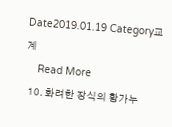Date2019.01.19 Category교계
    Read More
  10. 화려한 장식의 황가누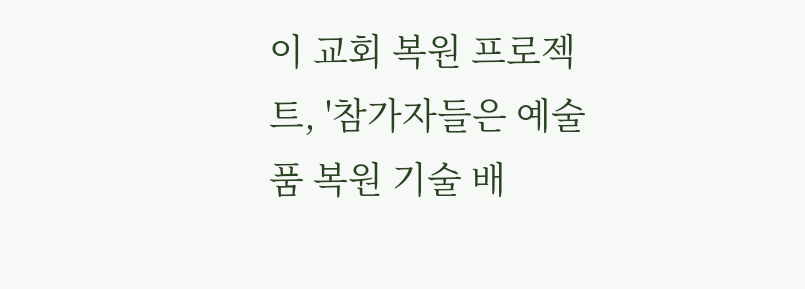이 교회 복원 프로젝트, '참가자들은 예술품 복원 기술 배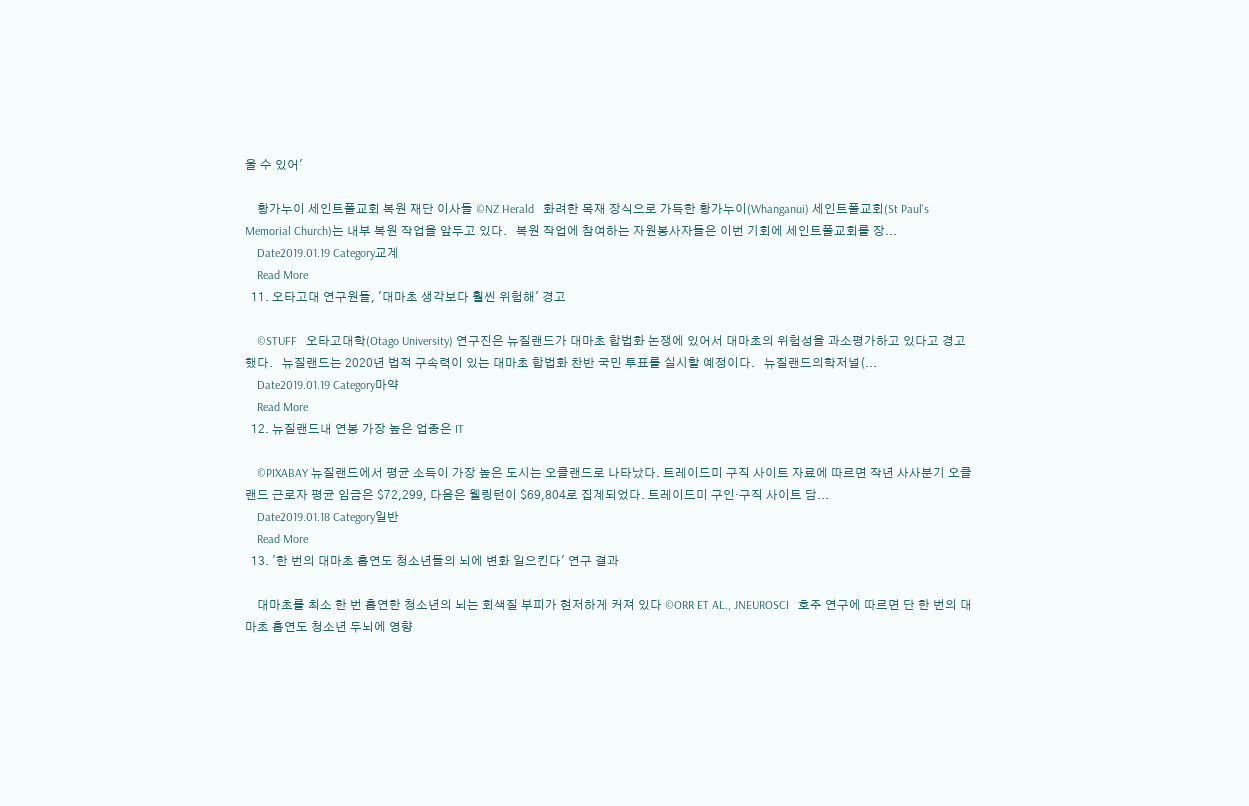울 수 있어'

    황가누이 세인트폴교회 복원 재단 이사들 ©NZ Herald   화려한 목재 장식으로 가득한 황가누이(Whanganui) 세인트폴교회(St Paul's Memorial Church)는 내부 복원 작업을 앞두고 있다.   복원 작업에 참여하는 자원봉사자들은 이번 기회에 세인트폴교회를 장...
    Date2019.01.19 Category교계
    Read More
  11. 오타고대 연구원들, '대마초 생각보다 훨씬 위험해' 경고

    ©STUFF   오타고대학(Otago University) 연구진은 뉴질랜드가 대마초 합법화 논쟁에 있어서 대마초의 위험성을 과소평가하고 있다고 경고했다.   뉴질랜드는 2020년 법적 구속력이 있는 대마초 합법화 찬반 국민 투표를 실시할 예정이다.   뉴질랜드의학저널(...
    Date2019.01.19 Category마약
    Read More
  12. 뉴질랜드내 연봉 가장 높은 업종은 IT

    ©PIXABAY 뉴질랜드에서 평균 소득이 가장 높은 도시는 오클랜드로 나타났다. 트레이드미 구직 사이트 자료에 따르면 작년 사사분기 오클랜드 근로자 평균 임금은 $72,299, 다음은 웰링턴이 $69,804로 집계되었다. 트레이드미 구인·구직 사이트 담...
    Date2019.01.18 Category일반
    Read More
  13. '한 번의 대마초 흡연도 청소년들의 뇌에 변화 일으킨다' 연구 결과

    대마초를 최소 한 번 흡연한 청소년의 뇌는 회색질 부피가 현저하게 커져 있다 ©ORR ET AL., JNEUROSCI   호주 연구에 따르면 단 한 번의 대마초 흡연도 청소년 두뇌에 영향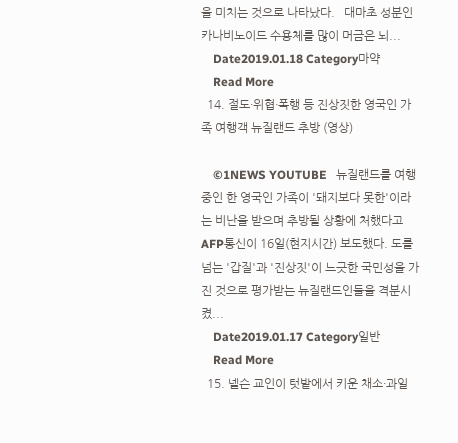을 미치는 것으로 나타났다.   대마초 성분인 카나비노이드 수용체를 많이 머금은 뇌...
    Date2019.01.18 Category마약
    Read More
  14. 절도·위협·폭행 등 진상짓한 영국인 가족 여행객 뉴질랜드 추방 (영상)

    ©1NEWS YOUTUBE   뉴질랜드를 여행 중인 한 영국인 가족이 '돼지보다 못한'이라는 비난을 받으며 추방될 상황에 처했다고 AFP통신이 16일(현지시간) 보도했다. 도를 넘는 '갑질'과 '진상짓'이 느긋한 국민성을 가진 것으로 평가받는 뉴질랜드인들을 격분시켰...
    Date2019.01.17 Category일반
    Read More
  15. 넬슨 교인이 텃밭에서 키운 채소·과일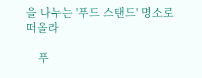을 나누는 '푸드 스탠드' 명소로 떠올라

    푸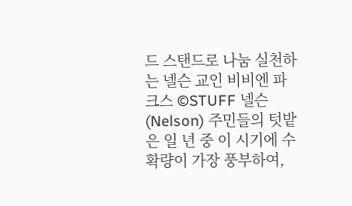드 스탠드로 나눔 실천하는 넬슨 교인 비비엔 파크스 ©STUFF 넬슨(Nelson) 주민들의 텃밭은 일 년 중 이 시기에 수확량이 가장 풍부하여,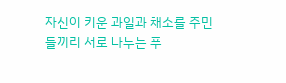자신이 키운 과일과 채소를 주민들끼리 서로 나누는 푸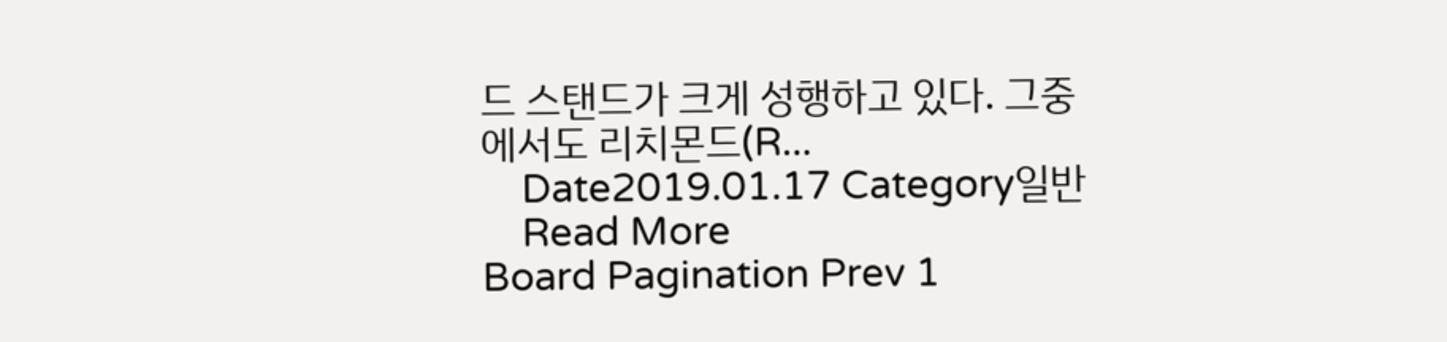드 스탠드가 크게 성행하고 있다. 그중에서도 리치몬드(R...
    Date2019.01.17 Category일반
    Read More
Board Pagination Prev 1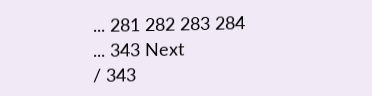... 281 282 283 284 ... 343 Next
/ 343